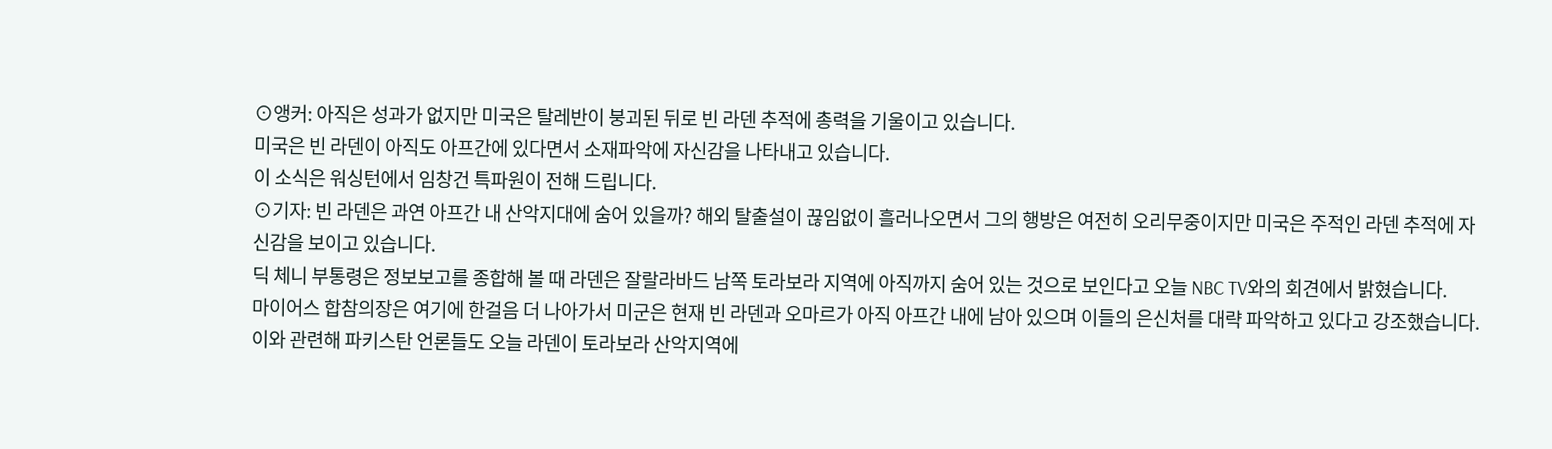⊙앵커: 아직은 성과가 없지만 미국은 탈레반이 붕괴된 뒤로 빈 라덴 추적에 총력을 기울이고 있습니다.
미국은 빈 라덴이 아직도 아프간에 있다면서 소재파악에 자신감을 나타내고 있습니다.
이 소식은 워싱턴에서 임창건 특파원이 전해 드립니다.
⊙기자: 빈 라덴은 과연 아프간 내 산악지대에 숨어 있을까? 해외 탈출설이 끊임없이 흘러나오면서 그의 행방은 여전히 오리무중이지만 미국은 주적인 라덴 추적에 자신감을 보이고 있습니다.
딕 체니 부통령은 정보보고를 종합해 볼 때 라덴은 잘랄라바드 남쪽 토라보라 지역에 아직까지 숨어 있는 것으로 보인다고 오늘 NBC TV와의 회견에서 밝혔습니다.
마이어스 합참의장은 여기에 한걸음 더 나아가서 미군은 현재 빈 라덴과 오마르가 아직 아프간 내에 남아 있으며 이들의 은신처를 대략 파악하고 있다고 강조했습니다.
이와 관련해 파키스탄 언론들도 오늘 라덴이 토라보라 산악지역에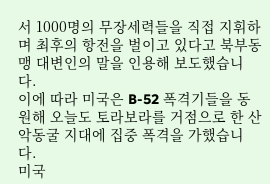서 1000명의 무장세력들을 직접 지휘하며 최후의 항전을 벌이고 있다고 북부동맹 대변인의 말을 인용해 보도했습니다.
이에 따라 미국은 B-52 폭격기들을 동원해 오늘도 토라보라를 거점으로 한 산악동굴 지대에 집중 폭격을 가했습니다.
미국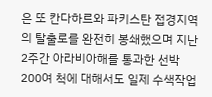은 또 칸다하르와 파키스탄 접경지역의 탈출로를 완전히 봉쇄했으며 지난 2주간 아라비아해를 통과한 선박 200여 척에 대해서도 일제 수색작업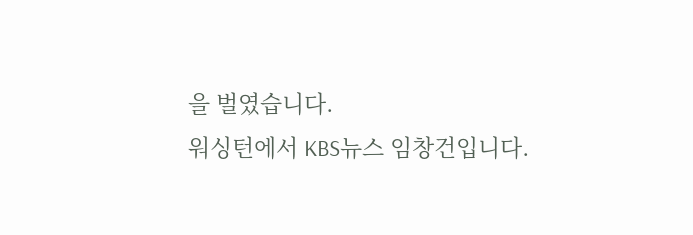을 벌였습니다.
워싱턴에서 KBS뉴스 임창건입니다.